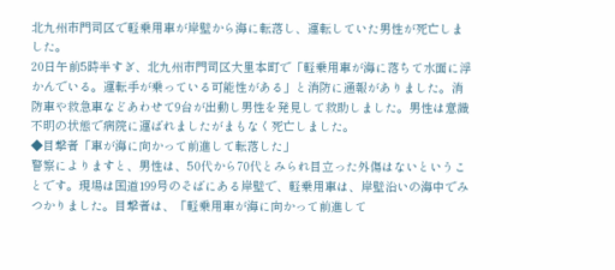北九州市門司区で軽乗用車が岸壁から海に転落し、運転していた男性が死亡しました。
20日午前5時半すぎ、北九州市門司区大里本町で「軽乗用車が海に落ちて水面に浮かんでいる。運転手が乗っている可能性がある」と消防に通報がありました。消防車や救急車などあわせて9台が出動し男性を発見して救助しました。男性は意識不明の状態で病院に運ばれましたがまもなく死亡しました。
◆目撃者「車が海に向かって前進して転落した」
警察によりますと、男性は、50代から70代とみられ目立った外傷はないということです。現場は国道199号のそばにある岸壁で、軽乗用車は、岸壁沿いの海中でみつかりました。目撃者は、「軽乗用車が海に向かって前進して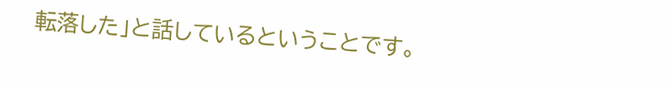転落した」と話しているということです。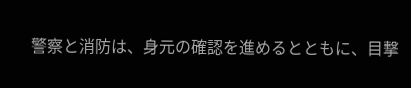警察と消防は、身元の確認を進めるとともに、目撃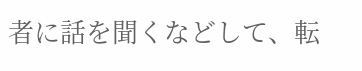者に話を聞くなどして、転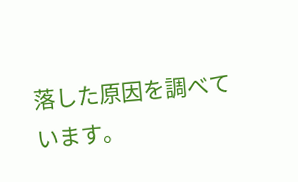落した原因を調べています。